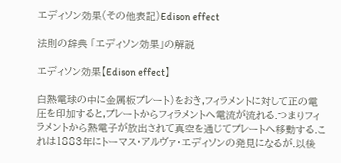エディソン効果(その他表記)Edison effect

法則の辞典 「エディソン効果」の解説

エディソン効果【Edison effect】

白熱電球の中に金属板プレート)をおき,フィラメントに対して正の電圧を印加すると,プレートからフィラメントへ電流が流れる.つまりフィラメントから熱電子が放出されて真空を通じてプレートへ移動する.これは1883年にトーマス・アルヴァ・エディソンの発見になるが.以後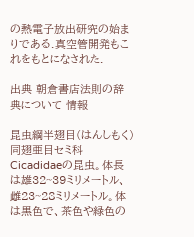の熱電子放出研究の始まりである.真空管開発もこれをもとになされた.

出典 朝倉書店法則の辞典について 情報

昆虫綱半翅目(はんしもく)同翅亜目セミ科Cicadidaeの昆虫。体長は雄32~39ミリメートル、雌23~28ミリメートル。体は黒色で、茶色や緑色の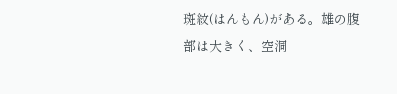斑紋(はんもん)がある。雄の腹部は大きく、空洞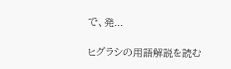で、発...

ヒグラシの用語解説を読む